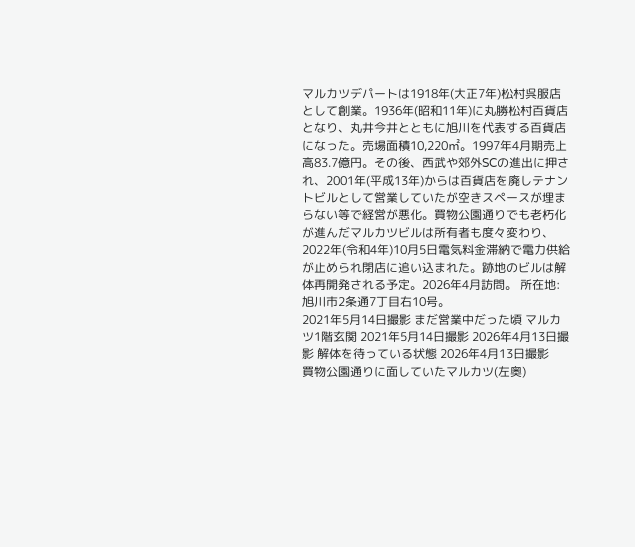マルカツデパートは1918年(大正7年)松村呉服店として創業。1936年(昭和11年)に丸勝松村百貨店となり、丸井今井とともに旭川を代表する百貨店になった。売場面積10,220㎡。1997年4月期売上高83.7億円。その後、西武や郊外SCの進出に押され、2001年(平成13年)からは百貨店を廃しテナントビルとして営業していたが空きスペースが埋まらない等で経営が悪化。買物公園通りでも老朽化が進んだマルカツビルは所有者も度々変わり、2022年(令和4年)10月5日電気料金滞納で電力供給が止められ閉店に追い込まれた。跡地のビルは解体再開発される予定。2026年4月訪問。 所在地:旭川市2条通7丁目右10号。
2021年5月14日撮影 まだ営業中だった頃 マルカツ1階玄関 2021年5月14日撮影 2026年4月13日撮影 解体を待っている状態 2026年4月13日撮影
買物公園通りに面していたマルカツ(左奥)